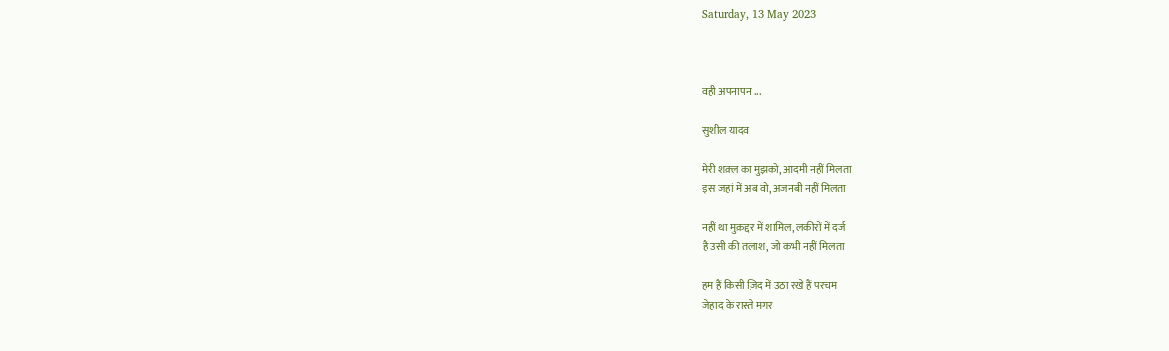Saturday, 13 May 2023



वही अपनापन ...

सुशील यादव

मेरी शक़्ल का मुझको, आदमी नहीं मिलता
इस जहां में अब वो, अजनबी नहीं मिलता

नहीं था मुक़द्दर में शामिल, लकीरों में दर्ज
है उसी की तलाश, जो कभी नहीं मिलता

हम हैं किसी ज़िद में उठा रखे हैं परचम
जेहाद के रास्ते मगर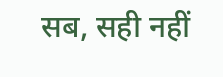सब, सही नहीं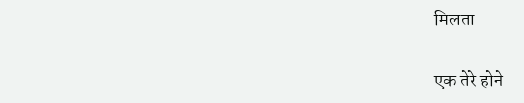मिलता

एक तेरे होने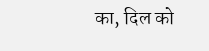का, दिल को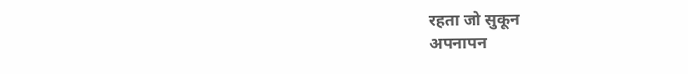रहता जो सुकून
अपनापन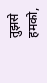तुझसे हमको,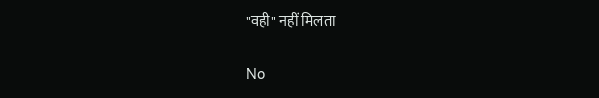"वही" नहीं मिलता

No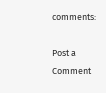comments:

Post a Comment